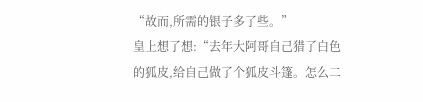“故而,所需的银子多了些。”
皇上想了想:“去年大阿哥自己猎了白色的狐皮,给自己做了个狐皮斗篷。怎么二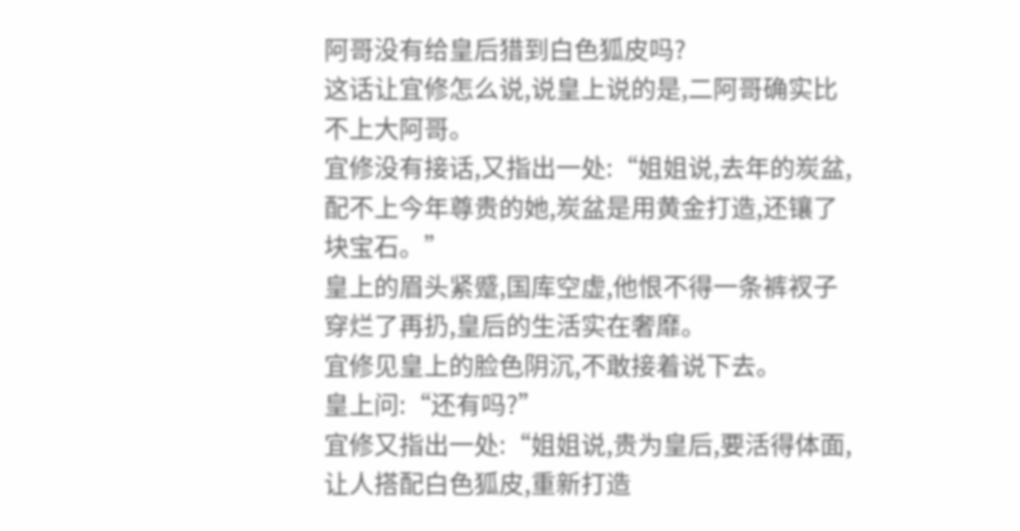阿哥没有给皇后猎到白色狐皮吗?
这话让宜修怎么说,说皇上说的是,二阿哥确实比不上大阿哥。
宜修没有接话,又指出一处:“姐姐说,去年的炭盆,配不上今年尊贵的她,炭盆是用黄金打造,还镶了块宝石。”
皇上的眉头紧蹙,国库空虚,他恨不得一条裤衩子穿烂了再扔,皇后的生活实在奢靡。
宜修见皇上的脸色阴沉,不敢接着说下去。
皇上问:“还有吗?”
宜修又指出一处:“姐姐说,贵为皇后,要活得体面,让人搭配白色狐皮,重新打造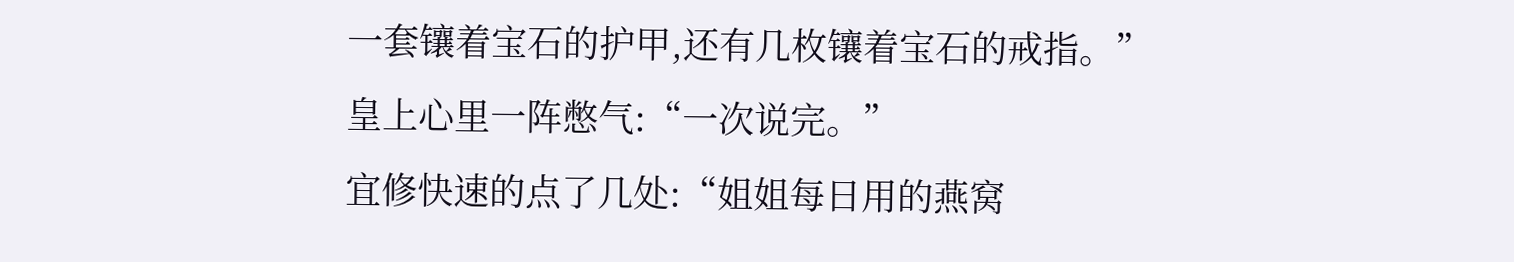一套镶着宝石的护甲,还有几枚镶着宝石的戒指。”
皇上心里一阵憋气:“一次说完。”
宜修快速的点了几处:“姐姐每日用的燕窝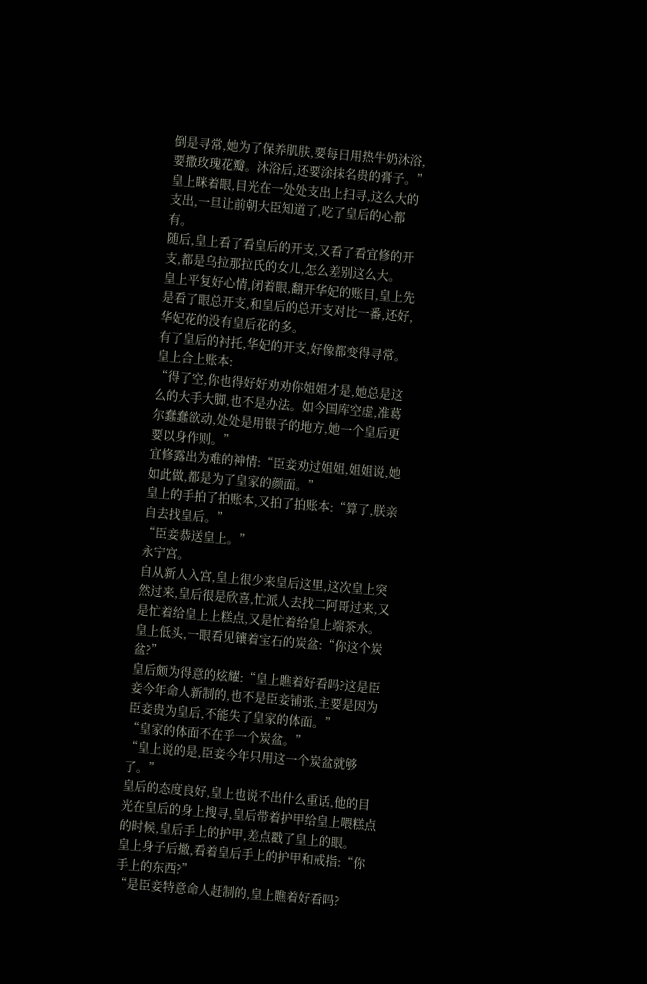倒是寻常,她为了保养肌肤,要每日用热牛奶沐浴,要撒玫瑰花瓣。沐浴后,还要涂抹名贵的膏子。”
皇上眯着眼,目光在一处处支出上扫寻,这么大的支出,一旦让前朝大臣知道了,吃了皇后的心都有。
随后,皇上看了看皇后的开支,又看了看宜修的开支,都是乌拉那拉氏的女儿,怎么差别这么大。
皇上平复好心情,闭着眼,翻开华妃的账目,皇上先是看了眼总开支,和皇后的总开支对比一番,还好,华妃花的没有皇后花的多。
有了皇后的衬托,华妃的开支,好像都变得寻常。
皇上合上账本:
“得了空,你也得好好劝劝你姐姐才是,她总是这么的大手大脚,也不是办法。如今国库空虚,准葛尔蠢蠢欲动,处处是用银子的地方,她一个皇后更要以身作则。”
宜修露出为难的神情:“臣妾劝过姐姐,姐姐说,她如此做,都是为了皇家的颜面。”
皇上的手拍了拍账本,又拍了拍账本:“算了,朕亲自去找皇后。”
“臣妾恭送皇上。”
永宁宫。
自从新人入宫,皇上很少来皇后这里,这次皇上突然过来,皇后很是欣喜,忙派人去找二阿哥过来,又是忙着给皇上上糕点,又是忙着给皇上端茶水。
皇上低头,一眼看见镶着宝石的炭盆:“你这个炭盆?”
皇后颇为得意的炫耀:“皇上瞧着好看吗?这是臣妾今年命人新制的,也不是臣妾铺张,主要是因为臣妾贵为皇后,不能失了皇家的体面。”
“皇家的体面不在乎一个炭盆。”
“皇上说的是,臣妾今年只用这一个炭盆就够了。”
皇后的态度良好,皇上也说不出什么重话,他的目光在皇后的身上搜寻,皇后带着护甲给皇上喂糕点的时候,皇后手上的护甲,差点戳了皇上的眼。
皇上身子后撤,看着皇后手上的护甲和戒指:“你手上的东西?”
“是臣妾特意命人赶制的,皇上瞧着好看吗?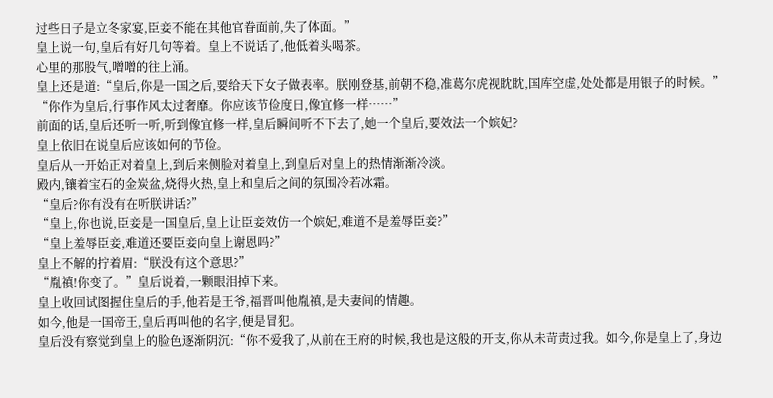过些日子是立冬家宴,臣妾不能在其他官眷面前,失了体面。”
皇上说一句,皇后有好几句等着。皇上不说话了,他低着头喝茶。
心里的那股气,噌噌的往上涌。
皇上还是道:“皇后,你是一国之后,要给天下女子做表率。朕刚登基,前朝不稳,准葛尔虎视眈眈,国库空虚,处处都是用银子的时候。”
“你作为皇后,行事作风太过奢靡。你应该节俭度日,像宜修一样……”
前面的话,皇后还听一听,听到像宜修一样,皇后瞬间听不下去了,她一个皇后,要效法一个嫔妃?
皇上依旧在说皇后应该如何的节俭。
皇后从一开始正对着皇上,到后来侧脸对着皇上,到皇后对皇上的热情渐渐冷淡。
殿内,镶着宝石的金炭盆,烧得火热,皇上和皇后之间的氛围冷若冰霜。
“皇后?你有没有在听朕讲话?”
“皇上,你也说,臣妾是一国皇后,皇上让臣妾效仿一个嫔妃,难道不是羞辱臣妾?”
“皇上羞辱臣妾,难道还要臣妾向皇上谢恩吗?”
皇上不解的拧着眉:“朕没有这个意思?”
“胤禛!你变了。”皇后说着,一颗眼泪掉下来。
皇上收回试图握住皇后的手,他若是王爷,福晋叫他胤禛,是夫妻间的情趣。
如今,他是一国帝王,皇后再叫他的名字,便是冒犯。
皇后没有察觉到皇上的脸色逐渐阴沉:“你不爱我了,从前在王府的时候,我也是这般的开支,你从未苛责过我。如今,你是皇上了,身边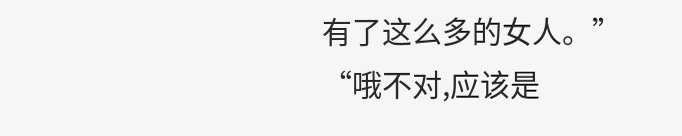有了这么多的女人。”
“哦不对,应该是